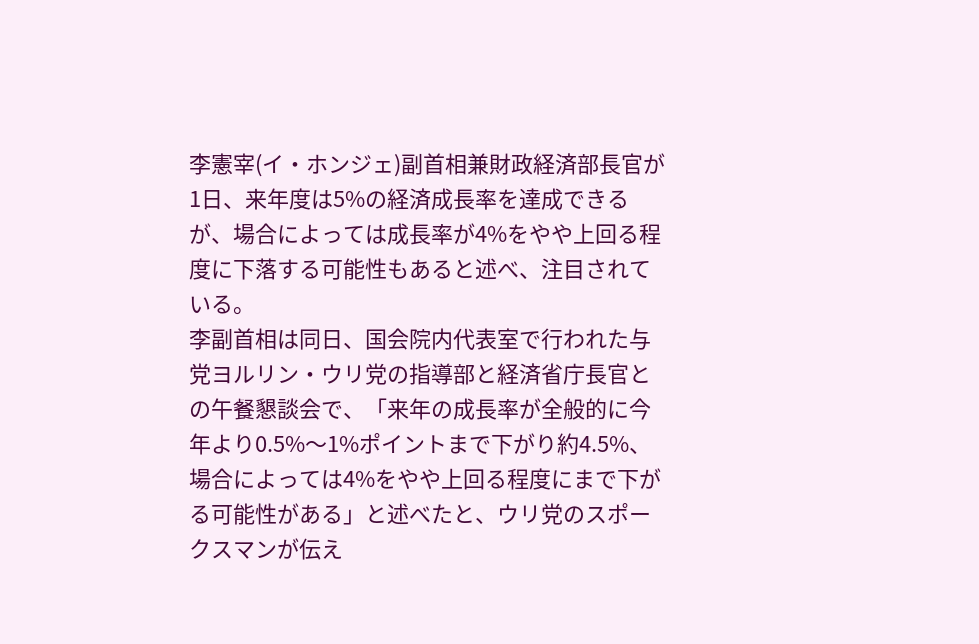李憲宰(イ・ホンジェ)副首相兼財政経済部長官が1日、来年度は5%の経済成長率を達成できるが、場合によっては成長率が4%をやや上回る程度に下落する可能性もあると述べ、注目されている。
李副首相は同日、国会院内代表室で行われた与党ヨルリン・ウリ党の指導部と経済省庁長官との午餐懇談会で、「来年の成長率が全般的に今年より0.5%〜1%ポイントまで下がり約4.5%、場合によっては4%をやや上回る程度にまで下がる可能性がある」と述べたと、ウリ党のスポークスマンが伝え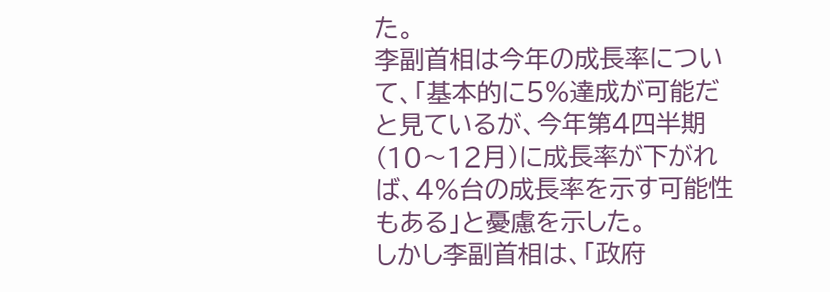た。
李副首相は今年の成長率について、「基本的に5%達成が可能だと見ているが、今年第4四半期(10〜12月)に成長率が下がれば、4%台の成長率を示す可能性もある」と憂慮を示した。
しかし李副首相は、「政府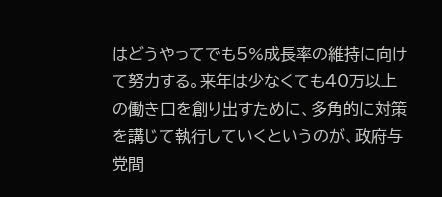はどうやってでも5%成長率の維持に向けて努力する。来年は少なくても40万以上の働き口を創り出すために、多角的に対策を講じて執行していくというのが、政府与党間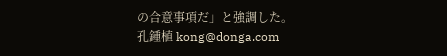の合意事項だ」と強調した。
孔鍾植 kong@donga.com